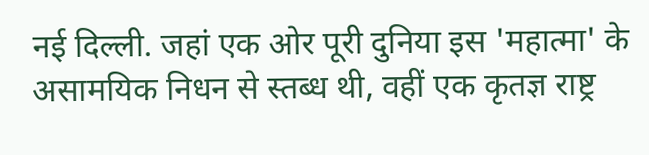नई दिल्ली. जहां एक ओर पूरी दुनिया इस 'महात्मा' के असामयिक निधन से स्तब्ध थी, वहीं एक कृतज्ञ राष्ट्र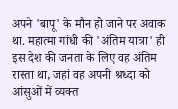अपने 'बापू' के मौन हो जाने पर अवाक था. महात्मा गांधी की 'अंतिम यात्रा' ही इस देश की जनता के लिए वह अंतिम रास्ता था, जहां वह अपनी श्रध्दा को आंसुओं में व्यक्त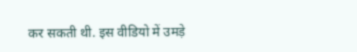कर सकती थी. इस वीडियो में उमड़े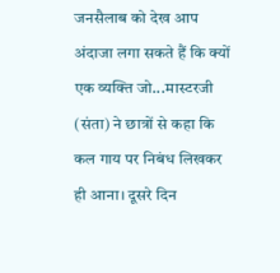जनसैलाब को देख आप अंदाजा लगा सकते हैं कि क्यों एक व्यक्ति जो...मास्टरजी (संता) ने छात्रों से कहा कि कल गाय पर निबंध लिखकर ही आना। दूसरे दिन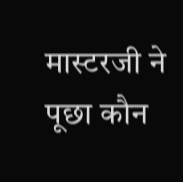मास्टरजी ने पूछा कौन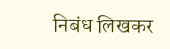निबंध लिखकर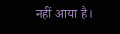नहीं आया है।